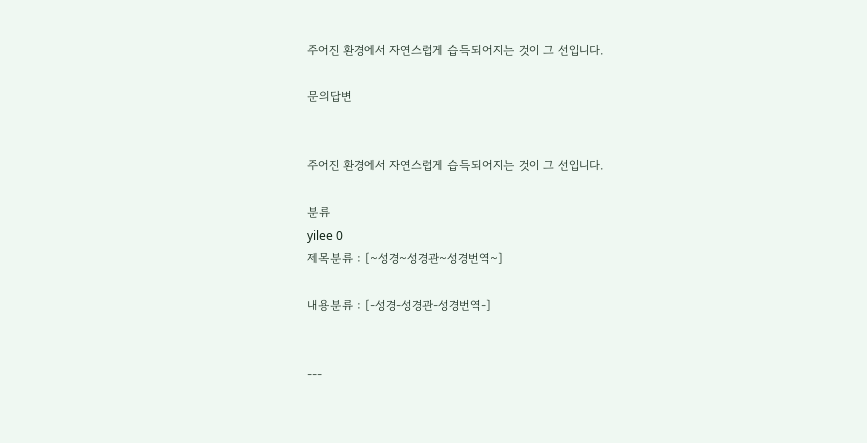주어진 환경에서 자연스럽게 습득되어지는 것이 그 선입니다.

문의답변


주어진 환경에서 자연스럽게 습득되어지는 것이 그 선입니다.

분류
yilee 0
제목분류 : [~성경~성경관~성경번역~]

내용분류 : [-성경-성경관-성경번역-]


---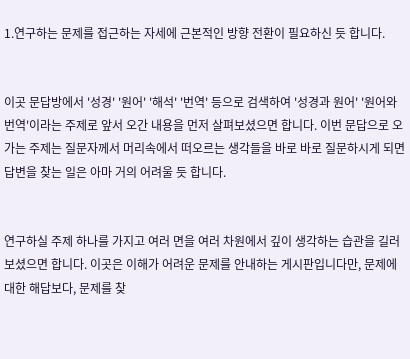1.연구하는 문제를 접근하는 자세에 근본적인 방향 전환이 필요하신 듯 합니다.


이곳 문답방에서 '성경' '원어' '해석' '번역' 등으로 검색하여 '성경과 원어' '원어와 번역'이라는 주제로 앞서 오간 내용을 먼저 살펴보셨으면 합니다. 이번 문답으로 오가는 주제는 질문자께서 머리속에서 떠오르는 생각들을 바로 바로 질문하시게 되면 답변을 찾는 일은 아마 거의 어려울 듯 합니다.


연구하실 주제 하나를 가지고 여러 면을 여러 차원에서 깊이 생각하는 습관을 길러 보셨으면 합니다. 이곳은 이해가 어려운 문제를 안내하는 게시판입니다만, 문제에 대한 해답보다, 문제를 찾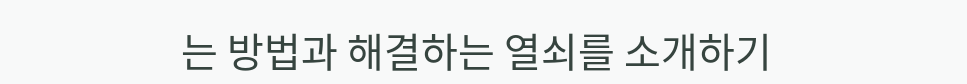는 방법과 해결하는 열쇠를 소개하기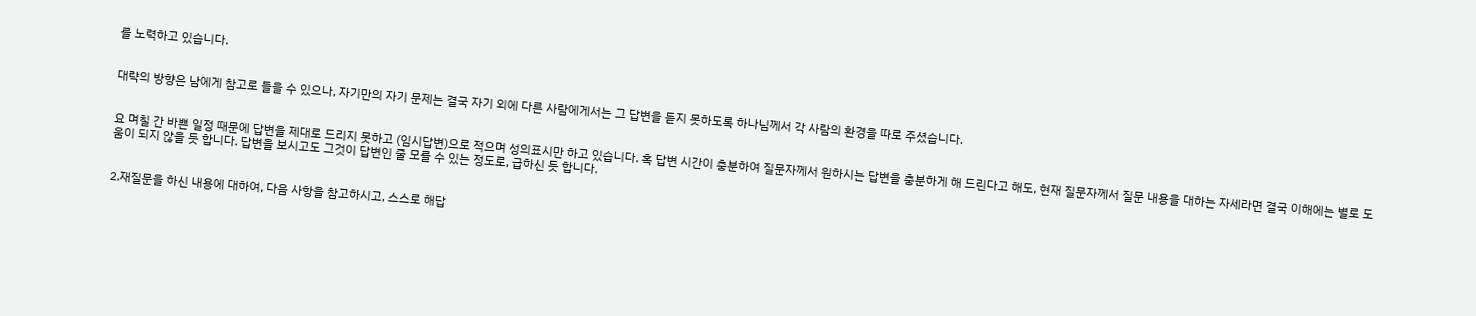를 노력하고 있습니다.


대략의 방향은 남에게 참고로 들을 수 있으나, 자기만의 자기 문제는 결국 자기 외에 다른 사람에게서는 그 답변을 듣지 못하도록 하나님께서 각 사람의 환경을 따로 주셨습니다.


요 며칠 간 바쁜 일정 때문에 답변을 제대로 드리지 못하고 (임시답변)으로 적으며 성의표시만 하고 있습니다. 혹 답변 시간이 충분하여 질문자께서 원하시는 답변을 충분하게 해 드린다고 해도, 현재 질문자께서 질문 내용을 대하는 자세라면 결국 이해에는 별로 도움이 되지 않을 듯 합니다. 답변을 보시고도 그것이 답변인 줄 모를 수 있는 정도로, 급하신 듯 합니다.


2.재질문을 하신 내용에 대하여, 다음 사항을 참고하시고, 스스로 해답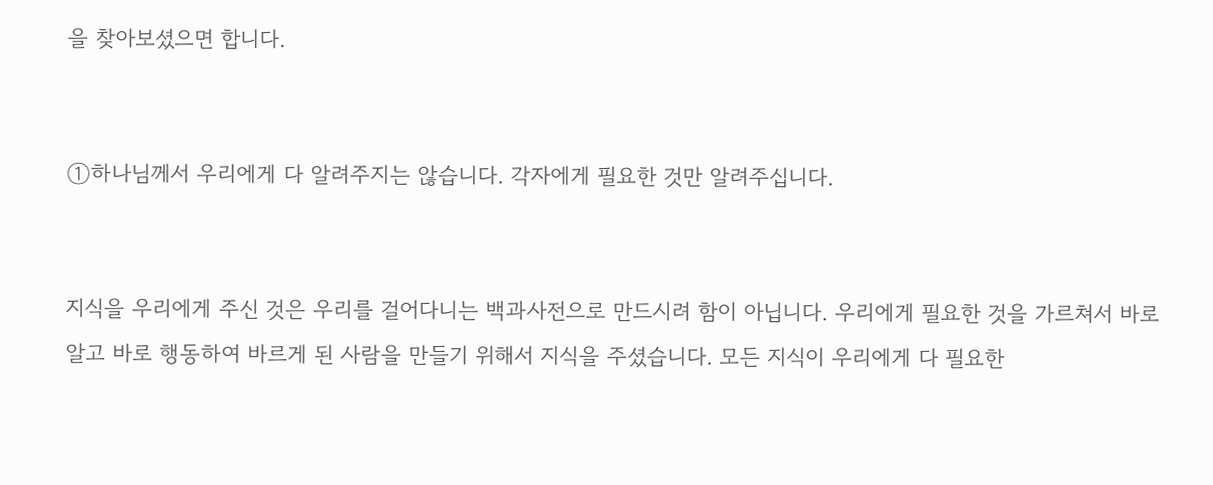을 찾아보셨으면 합니다.


①하나님께서 우리에게 다 알려주지는 않습니다. 각자에게 필요한 것만 알려주십니다.


지식을 우리에게 주신 것은 우리를 걸어다니는 백과사전으로 만드시려 함이 아닙니다. 우리에게 필요한 것을 가르쳐서 바로 알고 바로 행동하여 바르게 된 사람을 만들기 위해서 지식을 주셨습니다. 모든 지식이 우리에게 다 필요한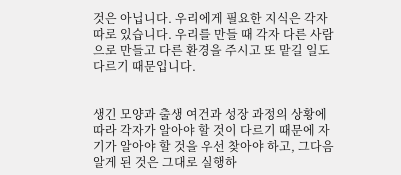것은 아닙니다. 우리에게 필요한 지식은 각자 따로 있습니다. 우리를 만들 때 각자 다른 사람으로 만들고 다른 환경을 주시고 또 맡길 일도 다르기 때문입니다.


생긴 모양과 출생 여건과 성장 과정의 상황에 따라 각자가 알아야 할 것이 다르기 때문에 자기가 알아야 할 것을 우선 찾아야 하고, 그다음 알게 된 것은 그대로 실행하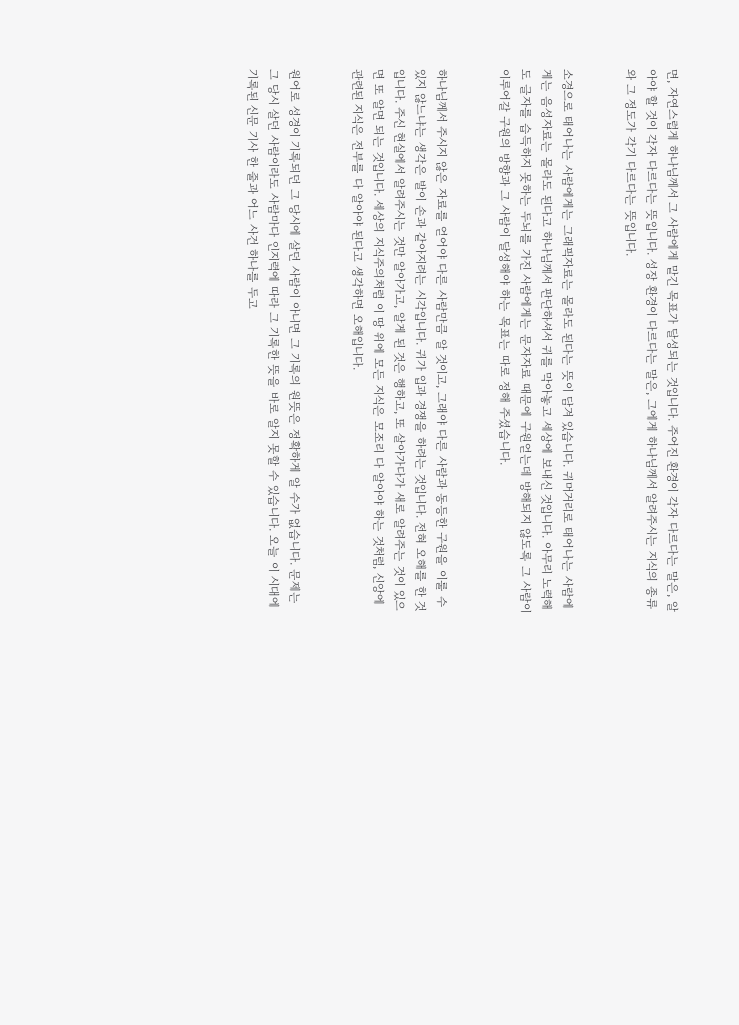면, 자연스럽게 하나님께서 그 사람에게 맡긴 목표가 달성되는 것입니다. 주어진 환경이 각자 다르다는 말은, 알아야 할 것이 각자 다르다는 뜻입니다. 성장 환경이 다르다는 말은, 그에게 하나님께서 알려주시는 지식의 종류와 그 정도가 각기 다르다는 뜻입니다.


소경으로 태어나는 사람에게는 그래픽자료는 몰라도 된다는 뜻이 담겨 있습니다. 귀머거리로 태어나는 사람에게는 음성자료는 몰라도 된다고 하나님께서 판단하셔서 귀를 막아놓고 세상에 보내신 것입니다. 아무리 노력해도 글자를 습득하지 못하는 두뇌를 가진 사람에게는 문자자료 때문에 구원얻는데 방해되지 않도록 그 사람이 이루어갈 구원의 방향과 그 사람이 달성해야 하는 목표는 따로 정해 주셨습니다.


하나님께서 주시지 않은 자료를 얻어야 다른 사람만큼 알 것이고, 그래야 다른 사람과 동등한 구원을 이룰 수 있지 않느냐는 생각은 발이 손과 같아지려는 시각입니다. 귀가 입과 경쟁을 하려는 것입니다. 전혀 오해를 한 것입니다. 주신 현실에서 알려주시는 것만 알아가고, 알게 된 것은 행하고, 또 살아가다가 새로 알려주는 것이 있으면 또 알면 되는 것입니다. 세상의 지식주의처럼 이 땅 위에 모든 지식은 모조리 다 알아야 하는 것처럼, 신앙에 관련된 지식은 전부를 다 알아야 된다고 생각하면 오해입니다.


원어로 성경이 기록되던 그 당시에 살던 사람이 아니면 그 기록의 원뜻은 정확하게 알 수가 없습니다. 문제는 그 당시 살던 사람이라도 사람마다 인지력에 따라 그 기록한 뜻을 바로 알지 못할 수 있습니다. 오늘 이 시대에 기록된 신문 기사 한 줄과 어느 사건 하나를 두고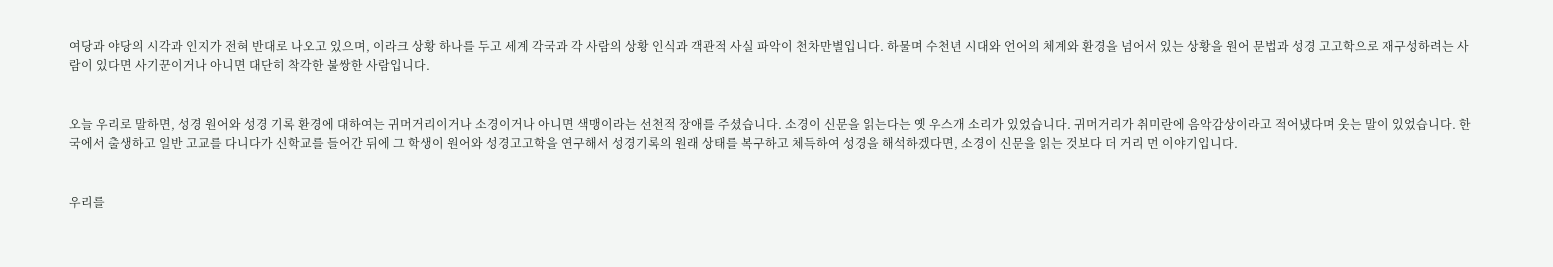여당과 야당의 시각과 인지가 전혀 반대로 나오고 있으며, 이라크 상황 하나를 두고 세계 각국과 각 사람의 상황 인식과 객관적 사실 파악이 천차만별입니다. 하물며 수천년 시대와 언어의 체계와 환경을 넘어서 있는 상황을 원어 문법과 성경 고고학으로 재구성하려는 사람이 있다면 사기꾼이거나 아니면 대단히 착각한 불쌍한 사람입니다.


오늘 우리로 말하면, 성경 원어와 성경 기록 환경에 대하여는 귀머거리이거나 소경이거나 아니면 색맹이라는 선천적 장애를 주셨습니다. 소경이 신문을 읽는다는 옛 우스개 소리가 있었습니다. 귀머거리가 취미란에 음악감상이라고 적어냈다며 웃는 말이 있었습니다. 한국에서 출생하고 일반 고교를 다니다가 신학교를 들어간 뒤에 그 학생이 원어와 성경고고학을 연구해서 성경기록의 원래 상태를 복구하고 체득하여 성경을 해석하겠다면, 소경이 신문을 읽는 것보다 더 거리 먼 이야기입니다.


우리를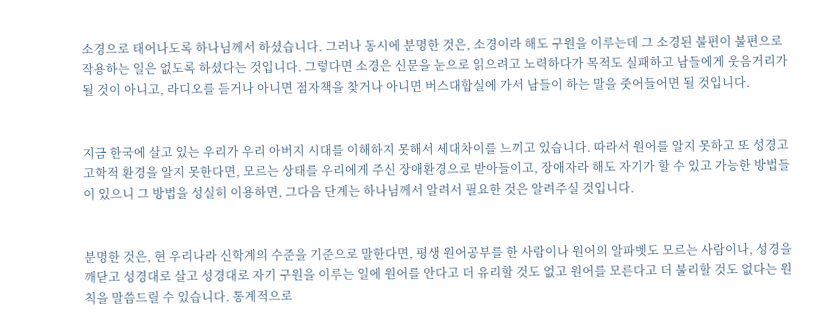소경으로 태어나도록 하나님께서 하셨습니다. 그러나 동시에 분명한 것은, 소경이라 해도 구원을 이루는데 그 소경된 불편이 불편으로 작용하는 일은 없도록 하셨다는 것입니다. 그렇다면 소경은 신문을 눈으로 읽으려고 노력하다가 목적도 실패하고 남들에게 웃음거리가 될 것이 아니고, 라디오를 듣거나 아니면 점자책을 찾거나 아니면 버스대합실에 가서 남들이 하는 말을 줏어들어면 될 것입니다.


지금 한국에 살고 있는 우리가 우리 아버지 시대를 이해하지 못해서 세대차이를 느끼고 있습니다. 따라서 원어를 알지 못하고 또 성경고고학적 환경을 알지 못한다면, 모르는 상태를 우리에게 주신 장애환경으로 받아들이고, 장애자라 해도 자기가 할 수 있고 가능한 방법들이 있으니 그 방법을 성실히 이용하면, 그다음 단계는 하나님께서 알려서 필요한 것은 알려주실 것입니다.


분명한 것은, 현 우리나라 신학계의 수준을 기준으로 말한다면, 평생 원어공부를 한 사람이나 원어의 알파벳도 모르는 사람이나, 성경을 깨닫고 성경대로 살고 성경대로 자기 구원을 이루는 일에 원어를 안다고 더 유리할 것도 없고 원어를 모른다고 더 불리할 것도 없다는 원칙을 말씀드릴 수 있습니다. 통계적으로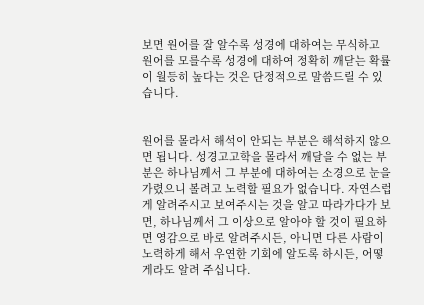보면 원어를 잘 알수록 성경에 대하여는 무식하고 원어를 모를수록 성경에 대하여 정확히 깨닫는 확률이 월등히 높다는 것은 단정적으로 말씀드릴 수 있습니다.


원어를 몰라서 해석이 안되는 부분은 해석하지 않으면 됩니다. 성경고고학을 몰라서 깨달을 수 없는 부분은 하나님께서 그 부분에 대하여는 소경으로 눈을 가렸으니 볼려고 노력할 필요가 없습니다. 자연스럽게 알려주시고 보여주시는 것을 알고 따라가다가 보면, 하나님께서 그 이상으로 알아야 할 것이 필요하면 영감으로 바로 알려주시든, 아니면 다른 사람이 노력하게 해서 우연한 기회에 알도록 하시든, 어떻게라도 알려 주십니다.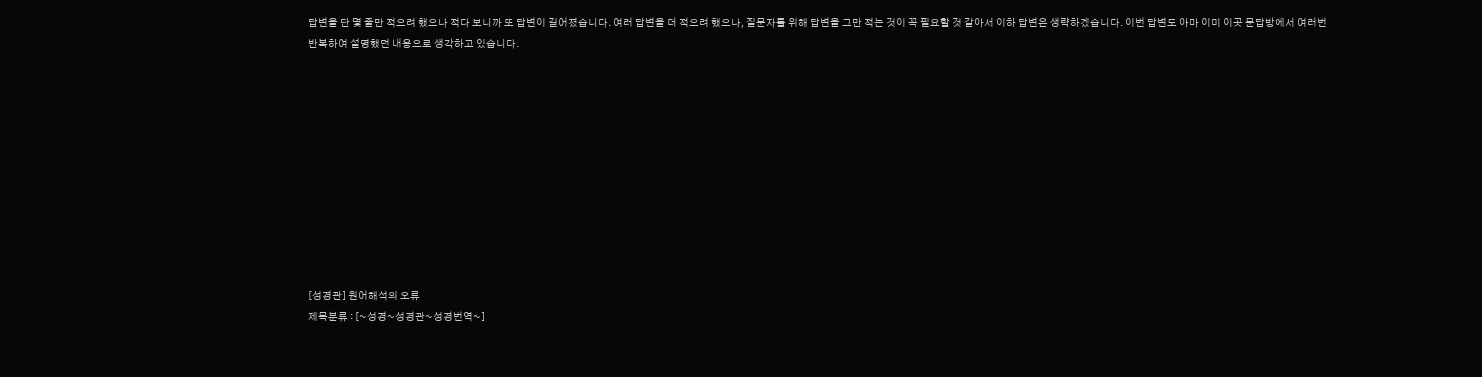답변을 단 몇 줄만 적으려 했으나 적다 보니까 또 답변이 길어졌습니다. 여러 답변을 더 적으려 했으나, 질문자를 위해 답변을 그만 적는 것이 꼭 필요할 것 같아서 이하 답변은 생략하겠습니다. 이번 답변도 아마 이미 이곳 문답방에서 여러번 반복하여 설명했던 내용으로 생각하고 있습니다.











[성경관] 원어해석의 오류
제목분류 : [~성경~성경관~성경번역~]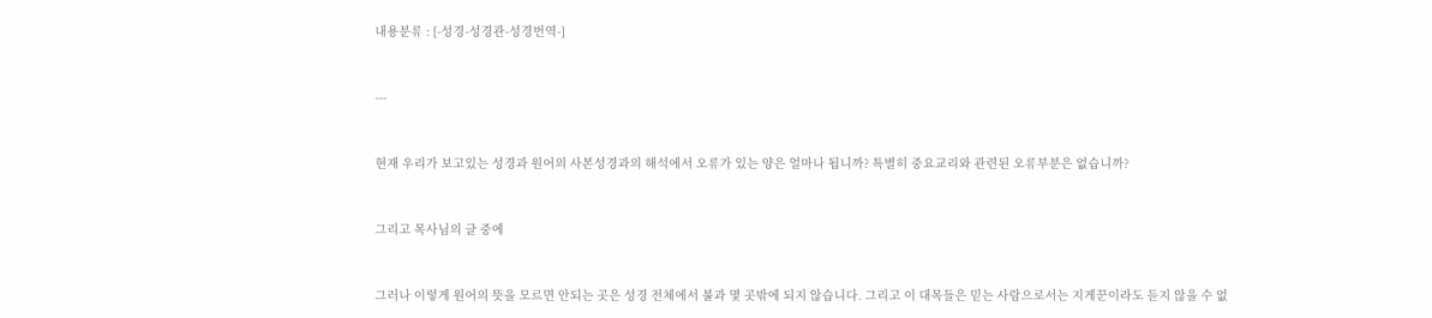내용분류 : [-성경-성경관-성경번역-]


---


현재 우리가 보고있는 성경과 원어의 사본성경과의 해석에서 오류가 있는 양은 얼마나 됩니까? 특별히 중요교리와 관련된 오류부분은 없습니까?


그리고 목사님의 글 중에


그러나 이렇게 원어의 뜻을 모르면 안되는 곳은 성경 전체에서 불과 몇 곳밖에 되지 않습니다. 그리고 이 대목들은 믿는 사람으로서는 지게꾼이라도 듣지 않을 수 없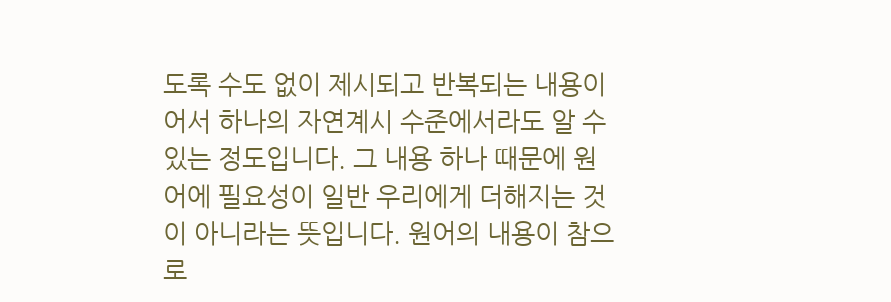도록 수도 없이 제시되고 반복되는 내용이어서 하나의 자연계시 수준에서라도 알 수 있는 정도입니다. 그 내용 하나 때문에 원어에 필요성이 일반 우리에게 더해지는 것이 아니라는 뜻입니다. 원어의 내용이 참으로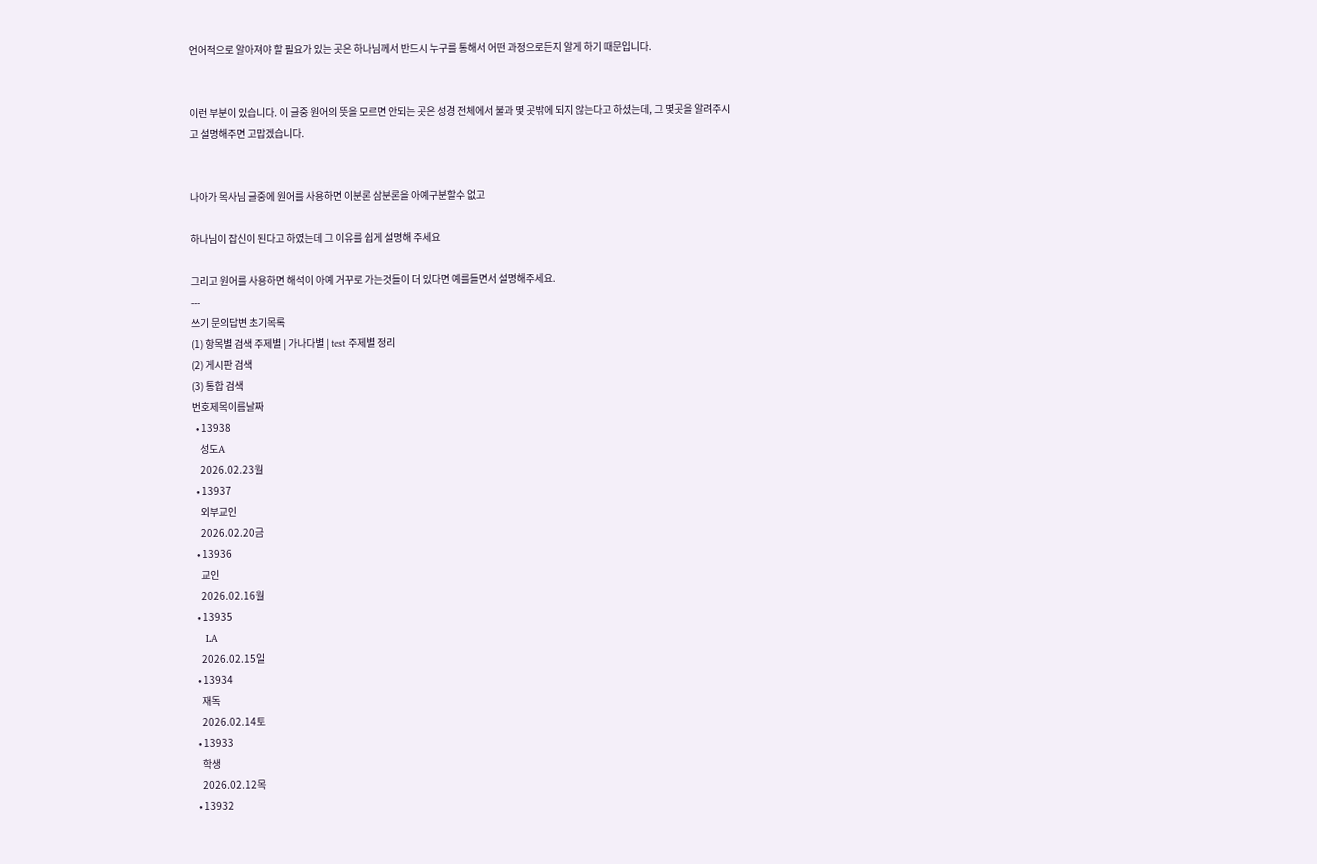언어적으로 알아져야 할 필요가 있는 곳은 하나님께서 반드시 누구를 통해서 어떤 과정으로든지 알게 하기 때문입니다.


이런 부분이 있습니다. 이 글중 원어의 뜻을 모르면 안되는 곳은 성경 전체에서 불과 몇 곳밖에 되지 않는다고 하셨는데, 그 몇곳을 알려주시고 설명해주면 고맙겠습니다.


나아가 목사님 글중에 원어를 사용하면 이분론 삼분론을 아예구분할수 없고

하나님이 잡신이 된다고 하였는데 그 이유를 쉽게 설명해 주세요

그리고 원어를 사용하면 해석이 아예 거꾸로 가는것들이 더 있다면 예를들면서 설명해주세요.
---
쓰기 문의답변 초기목록
(1) 항목별 검색 주제별 | 가나다별 | test 주제별 정리
(2) 게시판 검색
(3) 통합 검색
번호제목이름날짜
  • 13938
    성도A
    2026.02.23월
  • 13937
    외부교인
    2026.02.20금
  • 13936
    교인
    2026.02.16월
  • 13935
    LA
    2026.02.15일
  • 13934
    재독
    2026.02.14토
  • 13933
    학생
    2026.02.12목
  • 13932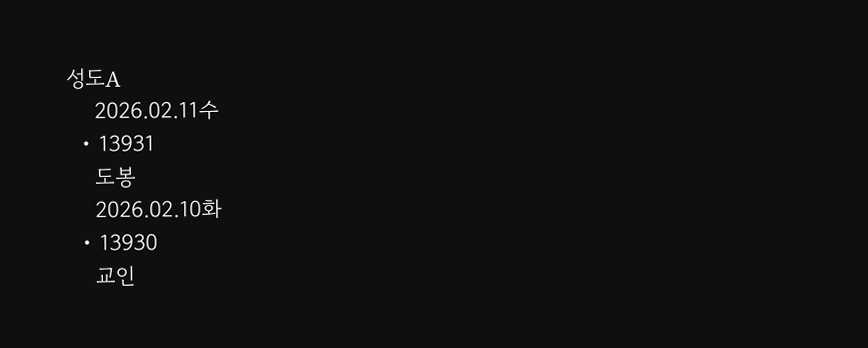성도A
    2026.02.11수
  • 13931
    도봉
    2026.02.10화
  • 13930
    교인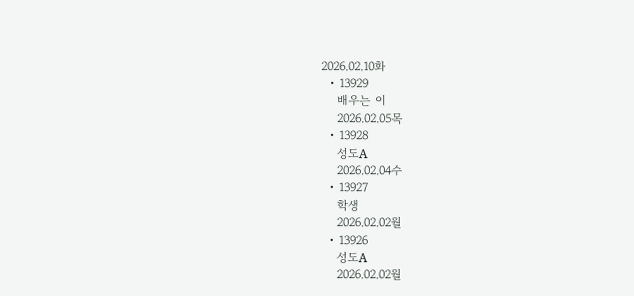2026.02.10화
  • 13929
    배우는 이
    2026.02.05목
  • 13928
    성도A
    2026.02.04수
  • 13927
    학생
    2026.02.02월
  • 13926
    성도A
    2026.02.02월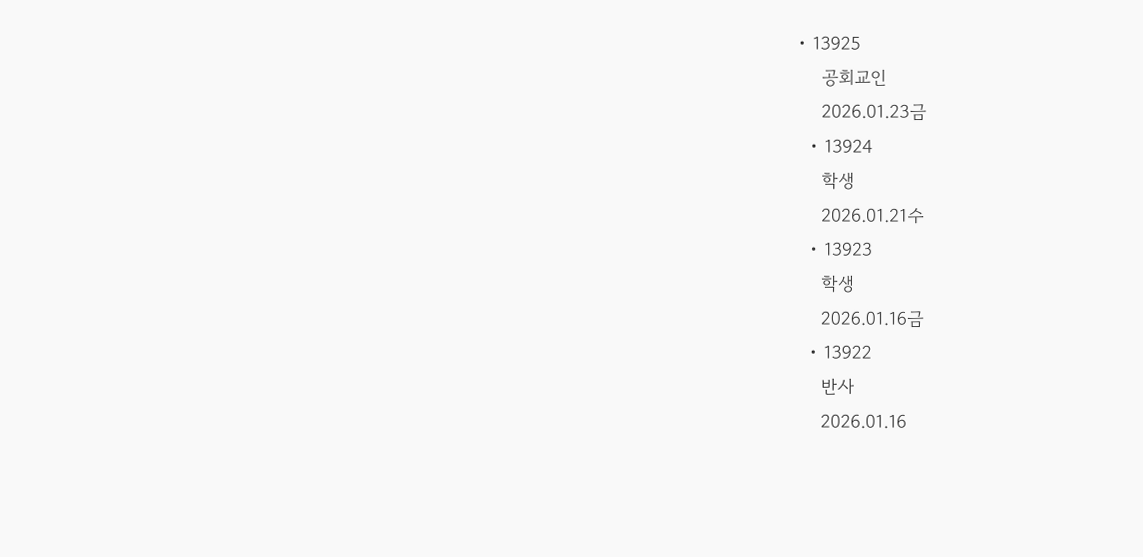• 13925
    공회교인
    2026.01.23금
  • 13924
    학생
    2026.01.21수
  • 13923
    학생
    2026.01.16금
  • 13922
    반사
    2026.01.16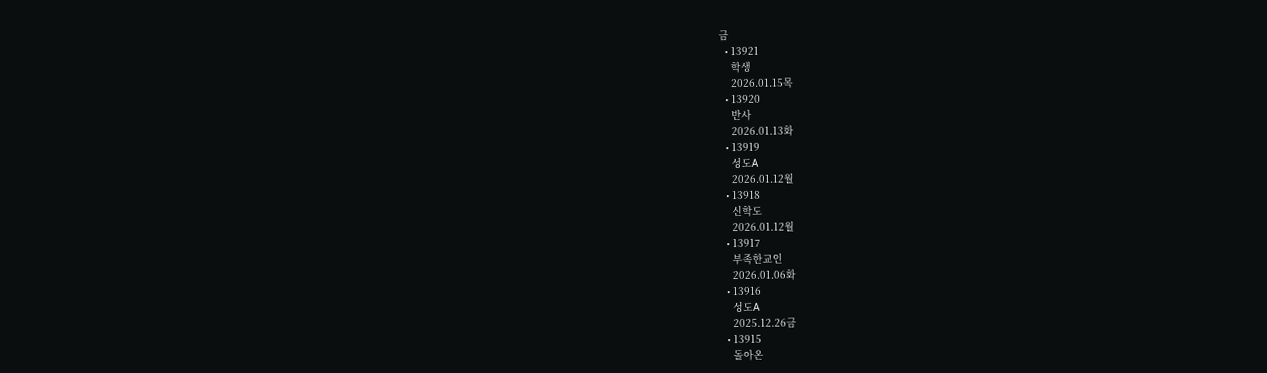금
  • 13921
    학생
    2026.01.15목
  • 13920
    반사
    2026.01.13화
  • 13919
    성도A
    2026.01.12월
  • 13918
    신학도
    2026.01.12월
  • 13917
    부족한교인
    2026.01.06화
  • 13916
    성도A
    2025.12.26금
  • 13915
    돌아온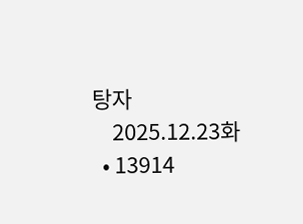탕자
    2025.12.23화
  • 13914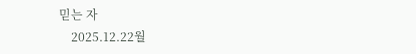믿는 자
    2025.12.22월